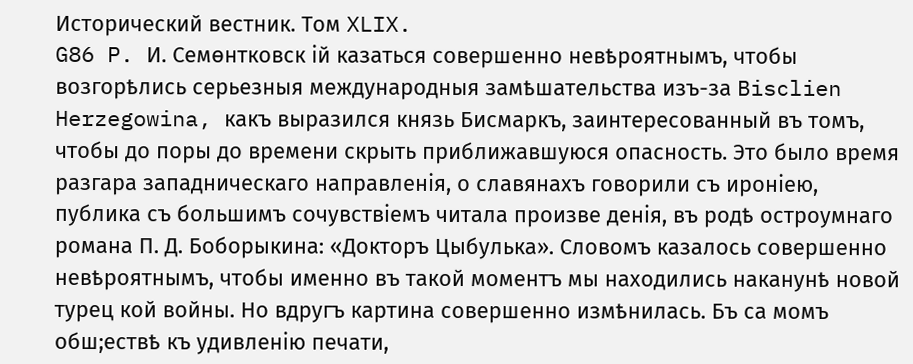Исторический вестник. Том XLIX.
G86 P. И. Семѳнтковск ій казаться совершенно невѣроятнымъ, чтобы возгорѣлись серьезныя международныя замѣшательства изъ-за Bisclien Herzegowina, какъ выразился князь Бисмаркъ, заинтересованный въ томъ, чтобы до поры до времени скрыть приближавшуюся опасность. Это было время разгара западническаго направленія, о славянахъ говорили съ ироніею, публика съ большимъ сочувствіемъ читала произве денія, въ родѣ остроумнаго романа П. Д. Боборыкина: «Докторъ Цыбулька». Словомъ казалось совершенно невѣроятнымъ, чтобы именно въ такой моментъ мы находились наканунѣ новой турец кой войны. Но вдругъ картина совершенно измѣнилась. Бъ са момъ обш;ествѣ къ удивленію печати,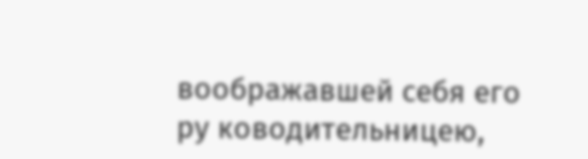воображавшей себя его ру ководительницею,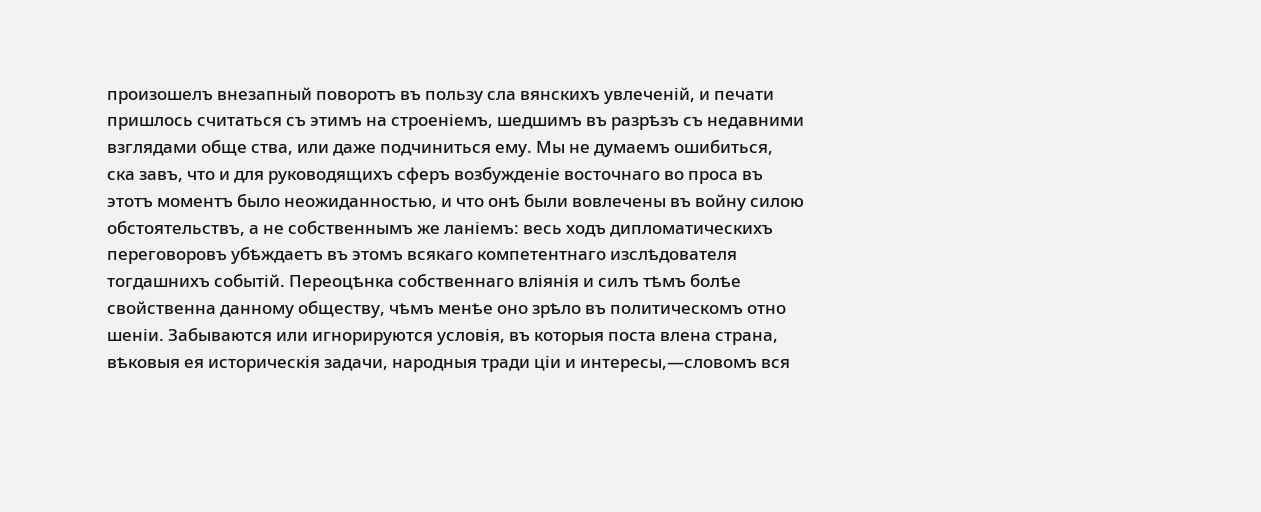произошелъ внезапный поворотъ въ пользу сла вянскихъ увлеченій, и печати пришлось считаться съ этимъ на строеніемъ, шедшимъ въ разрѣзъ съ недавними взглядами обще ства, или даже подчиниться ему. Мы не думаемъ ошибиться, ска завъ, что и для руководящихъ сферъ возбужденіе восточнаго во проса въ этотъ моментъ было неожиданностью, и что онѣ были вовлечены въ войну силою обстоятельствъ, а не собственнымъ же ланіемъ: весь ходъ дипломатическихъ переговоровъ убѣждаетъ въ этомъ всякаго компетентнаго изслѣдователя тогдашнихъ событій. Переоцѣнка собственнаго вліянія и силъ тѣмъ болѣе свойственна данному обществу, чѣмъ менѣе оно зрѣло въ политическомъ отно шеніи. Забываются или игнорируются условія, въ которыя поста влена страна, вѣковыя ея историческія задачи, народныя тради ціи и интересы,—словомъ вся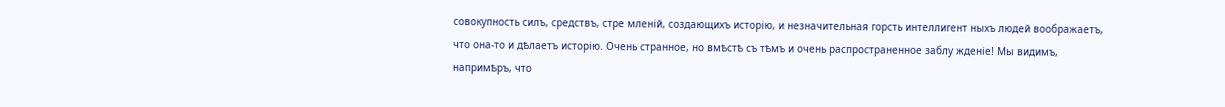совокупность силъ, средствъ, стре мленій, создающихъ исторію, и незначительная горсть интеллигент ныхъ людей воображаетъ, что она-то и дѣлаетъ исторію. Очень странное, но вмѣстѣ съ тѣмъ и очень распространенное заблу жденіе! Мы видимъ, напримѣръ, что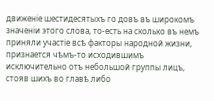движеніе шестидесятыхъ го довъ въ широкомъ значеніи этого слова, то-есть на сколько въ немъ приняли участіе всѣ факторы народной жизни, признается чѣмъ-то исходившимъ исключительно отъ небольшой группы лицъ, стояв шихъ во главѣ либо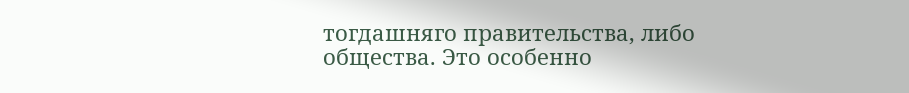тогдашняго правительства, либо общества. Это особенно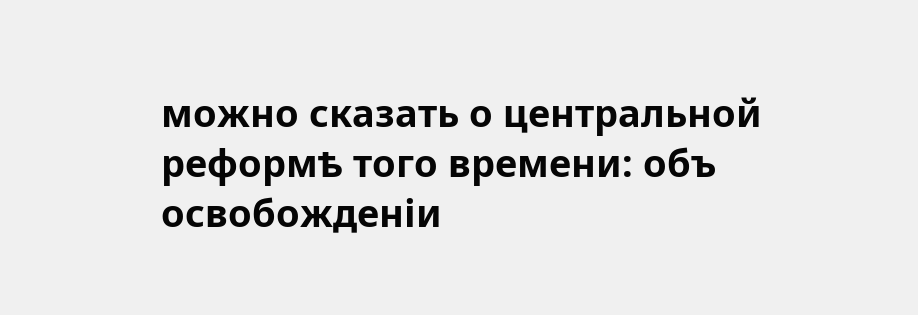можно сказать о центральной реформѣ того времени: объ освобожденіи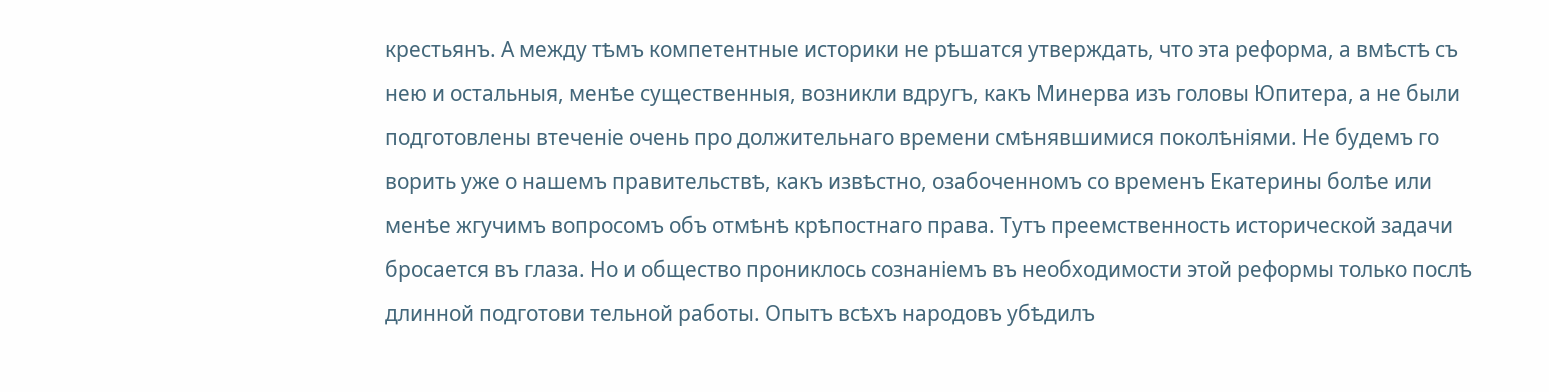крестьянъ. А между тѣмъ компетентные историки не рѣшатся утверждать, что эта реформа, а вмѣстѣ съ нею и остальныя, менѣе существенныя, возникли вдругъ, какъ Минерва изъ головы Юпитера, а не были подготовлены втеченіе очень про должительнаго времени смѣнявшимися поколѣніями. Не будемъ го ворить уже о нашемъ правительствѣ, какъ извѣстно, озабоченномъ со временъ Екатерины болѣе или менѣе жгучимъ вопросомъ объ отмѣнѣ крѣпостнаго права. Тутъ преемственность исторической задачи бросается въ глаза. Но и общество прониклось сознаніемъ въ необходимости этой реформы только послѣ длинной подготови тельной работы. Опытъ всѣхъ народовъ убѣдилъ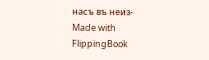насъ въ неиз-
Made with FlippingBook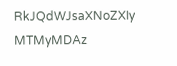RkJQdWJsaXNoZXIy MTMyMDAz